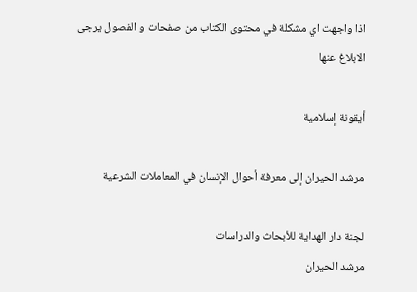اذا واجهت اي مشكلة في محتوى الكتاب من صفحات و الفصول يرجى الابلاغ عنها

أيقونة إسلامية

مرشد الحيران إلى معرفة أحوال الإنسان في المعاملات الشرعية

لجنة دار الهداية للأبحاث والدراسات
مرشد الحيران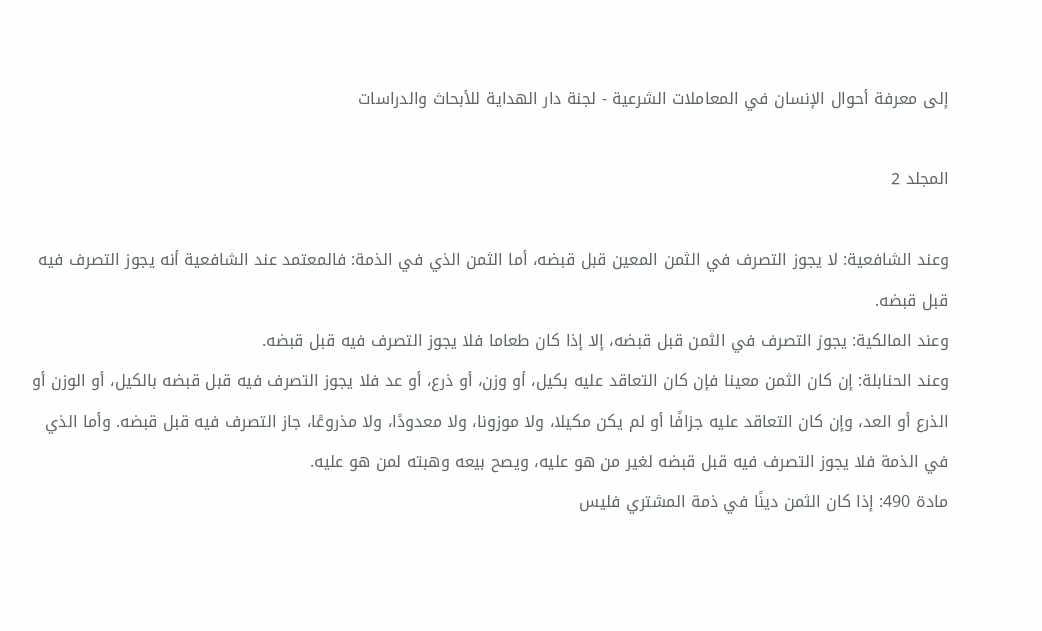إلى معرفة أحوال الإنسان في المعاملات الشرعية - لجنة دار الهداية للأبحاث والدراسات

المجلد 2

وعند الشافعية: لا يجوز التصرف في الثمن المعين قبل قبضه، أما الثمن الذي في الذمة: فالمعتمد عند الشافعية أنه يجوز التصرف فيه قبل قبضه.
وعند المالكية: يجوز التصرف في الثمن قبل قبضه، إلا إذا كان طعاما فلا يجوز التصرف فيه قبل قبضه.
وعند الحنابلة: إن كان الثمن معينا فإن كان التعاقد عليه بكيل، أو وزن، أو ذرع، أو عد فلا يجوز التصرف فيه قبل قبضه بالكيل، أو الوزن أو الذرع أو العد، وإن كان التعاقد عليه جزافًا أو لم يكن مكيلا، ولا موزونا، ولا معدودًا، ولا مذروعًا، جاز التصرف فيه قبل قبضه. وأما الذي في الذمة فلا يجوز التصرف فيه قبل قبضه لغير من هو عليه، ويصح بيعه وهبته لمن هو عليه.
مادة 490: إذا كان الثمن دينًا في ذمة المشتري فليس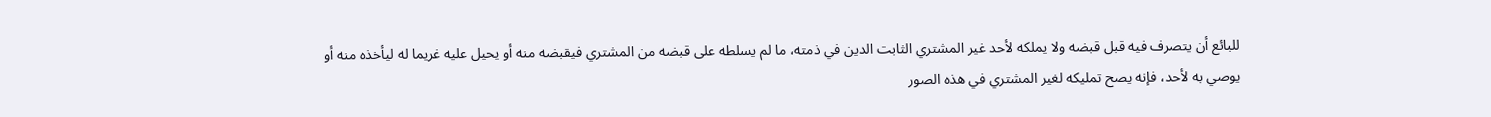للبائع أن يتصرف فيه قبل قبضه ولا يملكه لأحد غير المشتري الثابت الدين في ذمته، ما لم يسلطه على قبضه من المشتري فيقبضه منه أو يحيل عليه غريما له ليأخذه منه أو يوصي به لأحد، فإنه يصح تمليكه لغير المشتري في هذه الصور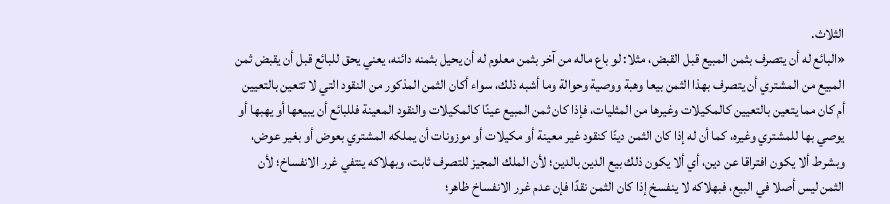الثلاث.
«البائع له أن يتصرف بثمن المبيع قبل القبض، مثلا: لو باع ماله من آخر بثمن معلوم له أن يحيل بثمنه دائنه، يعني يحق للبائع قبل أن يقبض ثمن المبيع من المشتري أن يتصرف بهذا الثمن بيعا وهبة ووصية وحوالة وما أشبه ذلك، سواء أكان الثمن المذكور من النقود التي لا تتعين بالتعيين أم كان مما يتعين بالتعيين كالمكيلات وغيرها من المثليات، فإذا كان ثمن المبيع عينًا كالمكيلات والنقود المعينة فللبائع أن يبيعها أو يهبها أو يوصي بها للمشتري وغيره، كما أن له إذا كان الثمن دينًا كنقود غير معينة أو مكيلات أو موزونات أن يملكه المشتري بعوض أو بغير عوض، وبشرط ألا يكون افتراقا عن دين، أي ألا يكون ذلك بيع الدين بالدين؛ لأن الملك المجيز للتصرف ثابت، وبهلاكه ينتفي غرر الانفساخ؛ لأن الثمن ليس أصلا في البيع، فبهلاكه لا ينفسخ إذا كان الثمن نقدًا فإن عدم غرر الانفساخ ظاهر؛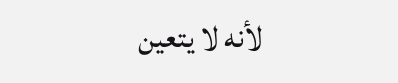لأنه لا يتعين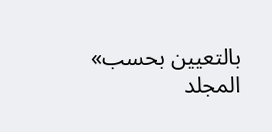بالتعيين بحسب»
المجلد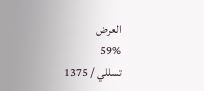العرض
59%
تسللي / 1375